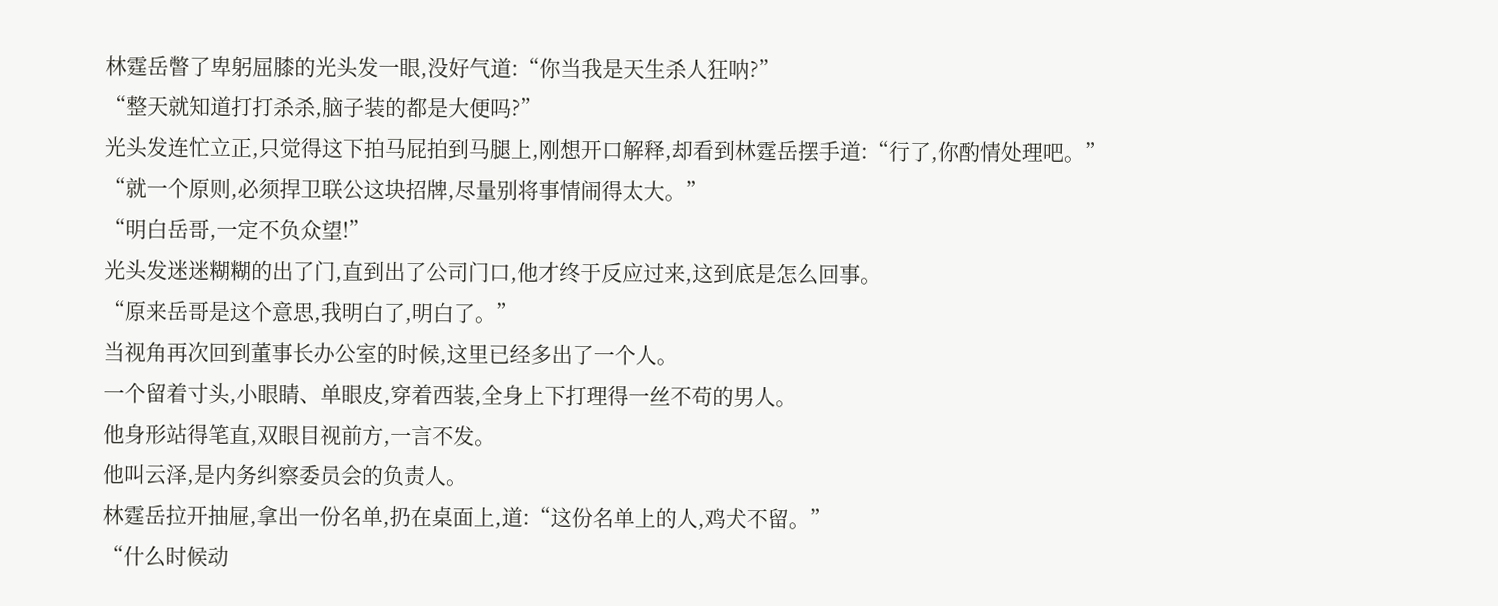林霆岳瞥了卑躬屈膝的光头发一眼,没好气道:“你当我是天生杀人狂呐?”
“整天就知道打打杀杀,脑子装的都是大便吗?”
光头发连忙立正,只觉得这下拍马屁拍到马腿上,刚想开口解释,却看到林霆岳摆手道:“行了,你酌情处理吧。”
“就一个原则,必须捍卫联公这块招牌,尽量别将事情闹得太大。”
“明白岳哥,一定不负众望!”
光头发迷迷糊糊的出了门,直到出了公司门口,他才终于反应过来,这到底是怎么回事。
“原来岳哥是这个意思,我明白了,明白了。”
当视角再次回到董事长办公室的时候,这里已经多出了一个人。
一个留着寸头,小眼睛、单眼皮,穿着西装,全身上下打理得一丝不苟的男人。
他身形站得笔直,双眼目视前方,一言不发。
他叫云泽,是内务纠察委员会的负责人。
林霆岳拉开抽屉,拿出一份名单,扔在桌面上,道:“这份名单上的人,鸡犬不留。”
“什么时候动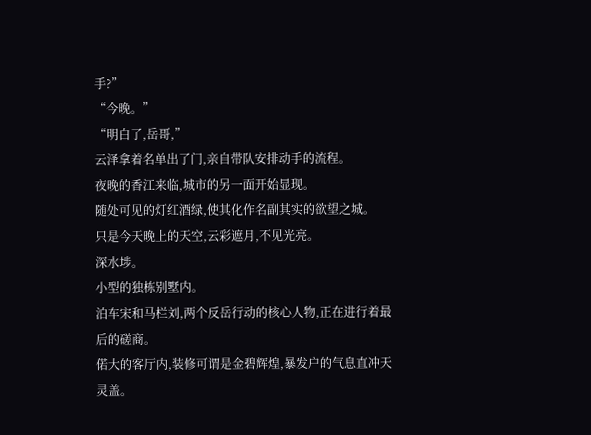手?”
“今晚。”
“明白了,岳哥,”
云泽拿着名单出了门,亲自带队安排动手的流程。
夜晚的香江来临,城市的另一面开始显现。
随处可见的灯红酒绿,使其化作名副其实的欲望之城。
只是今天晚上的天空,云彩遮月,不见光亮。
深水埗。
小型的独栋别墅内。
泊车宋和马栏刘,两个反岳行动的核心人物,正在进行着最后的磋商。
偌大的客厅内,装修可谓是金碧辉煌,暴发户的气息直冲天灵盖。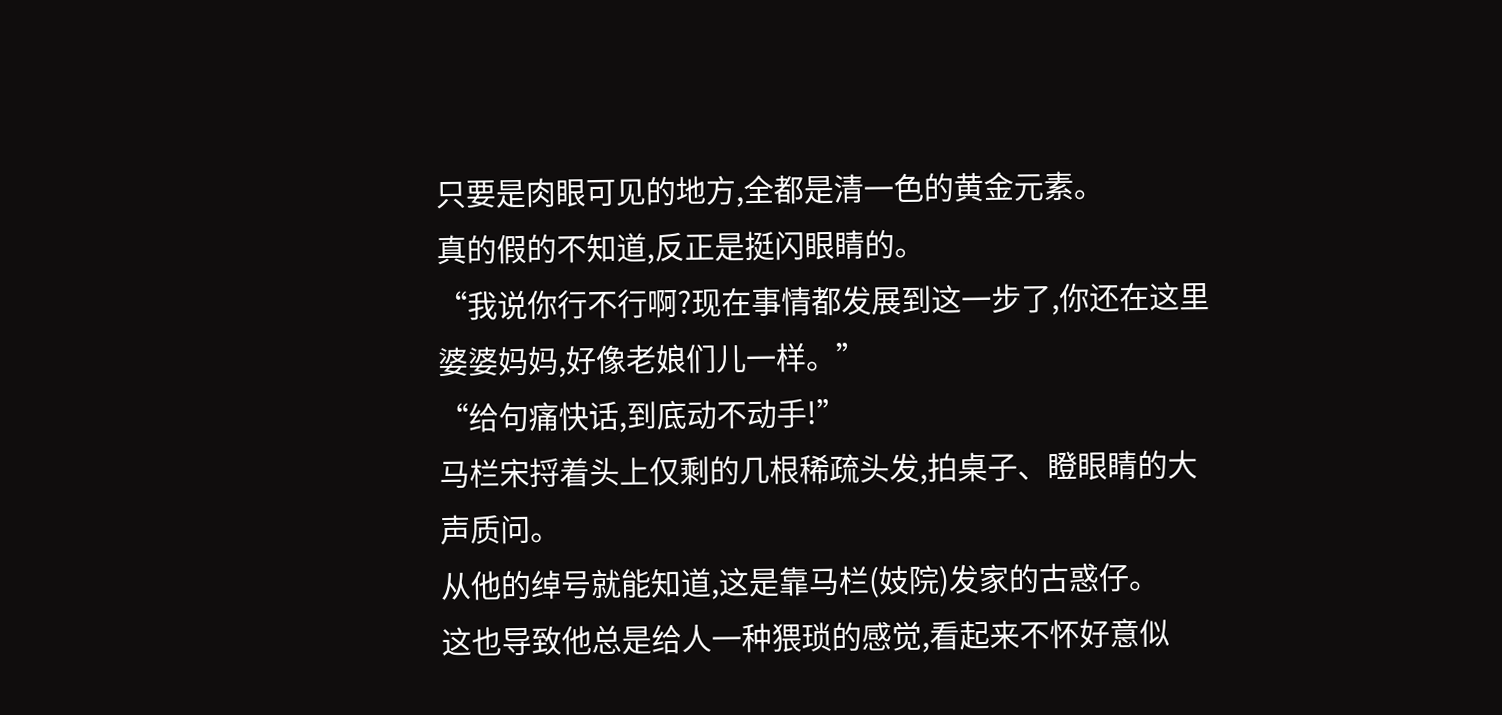只要是肉眼可见的地方,全都是清一色的黄金元素。
真的假的不知道,反正是挺闪眼睛的。
“我说你行不行啊?现在事情都发展到这一步了,你还在这里婆婆妈妈,好像老娘们儿一样。”
“给句痛快话,到底动不动手!”
马栏宋捋着头上仅剩的几根稀疏头发,拍桌子、瞪眼睛的大声质问。
从他的绰号就能知道,这是靠马栏(妓院)发家的古惑仔。
这也导致他总是给人一种猥琐的感觉,看起来不怀好意似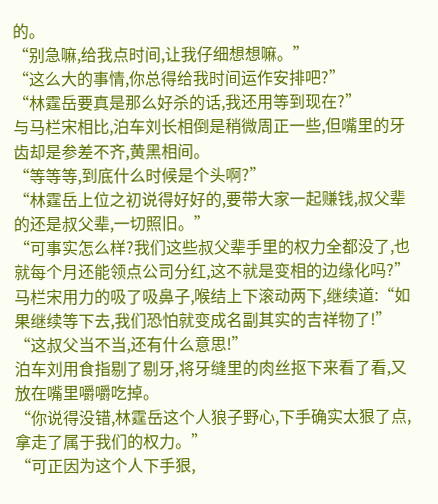的。
“别急嘛,给我点时间,让我仔细想想嘛。”
“这么大的事情,你总得给我时间运作安排吧?”
“林霆岳要真是那么好杀的话,我还用等到现在?”
与马栏宋相比,泊车刘长相倒是稍微周正一些,但嘴里的牙齿却是参差不齐,黄黑相间。
“等等等,到底什么时候是个头啊?”
“林霆岳上位之初说得好好的,要带大家一起赚钱,叔父辈的还是叔父辈,一切照旧。”
“可事实怎么样?我们这些叔父辈手里的权力全都没了,也就每个月还能领点公司分红,这不就是变相的边缘化吗?”
马栏宋用力的吸了吸鼻子,喉结上下滚动两下,继续道:“如果继续等下去,我们恐怕就变成名副其实的吉祥物了!”
“这叔父当不当,还有什么意思!”
泊车刘用食指剔了剔牙,将牙缝里的肉丝抠下来看了看,又放在嘴里嚼嚼吃掉。
“你说得没错,林霆岳这个人狼子野心,下手确实太狠了点,拿走了属于我们的权力。”
“可正因为这个人下手狠,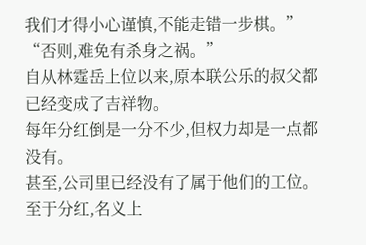我们才得小心谨慎,不能走错一步棋。”
“否则,难免有杀身之祸。”
自从林霆岳上位以来,原本联公乐的叔父都已经变成了吉祥物。
每年分红倒是一分不少,但权力却是一点都没有。
甚至,公司里已经没有了属于他们的工位。
至于分红,名义上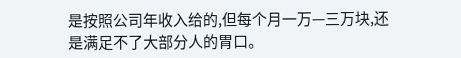是按照公司年收入给的,但每个月一万—三万块,还是满足不了大部分人的胃口。